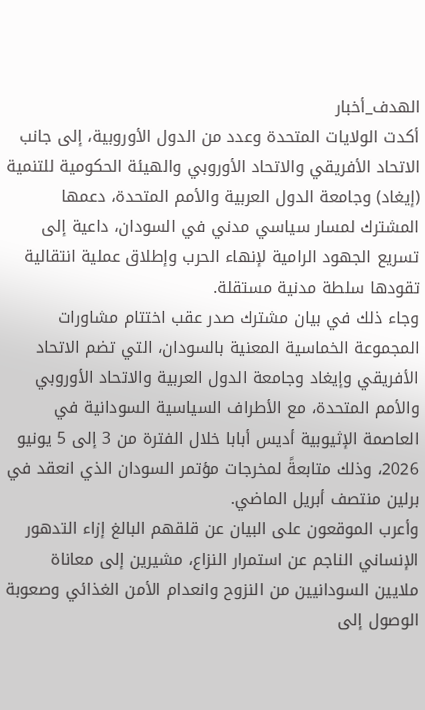الهدف_أخبار
أكدت الولايات المتحدة وعدد من الدول الأوروبية، إلى جانب الاتحاد الأفريقي والاتحاد الأوروبي والهيئة الحكومية للتنمية (إيغاد) وجامعة الدول العربية والأمم المتحدة، دعمها المشترك لمسار سياسي مدني في السودان، داعية إلى تسريع الجهود الرامية لإنهاء الحرب وإطلاق عملية انتقالية تقودها سلطة مدنية مستقلة.
وجاء ذلك في بيان مشترك صدر عقب اختتام مشاورات المجموعة الخماسية المعنية بالسودان، التي تضم الاتحاد الأفريقي وإيغاد وجامعة الدول العربية والاتحاد الأوروبي والأمم المتحدة، مع الأطراف السياسية السودانية في العاصمة الإثيوبية أديس أبابا خلال الفترة من 3 إلى 5 يونيو 2026، وذلك متابعةً لمخرجات مؤتمر السودان الذي انعقد في برلين منتصف أبريل الماضي.
وأعرب الموقعون على البيان عن قلقهم البالغ إزاء التدهور الإنساني الناجم عن استمرار النزاع، مشيرين إلى معاناة ملايين السودانيين من النزوح وانعدام الأمن الغذائي وصعوبة الوصول إلى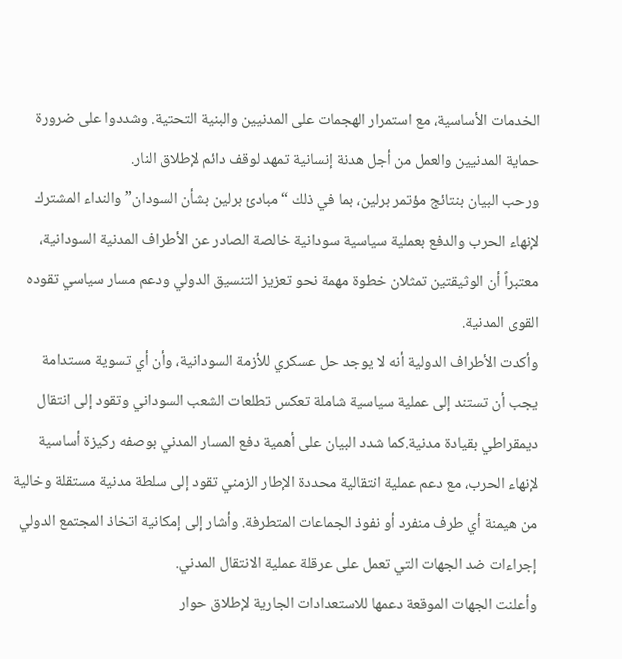الخدمات الأساسية، مع استمرار الهجمات على المدنيين والبنية التحتية. وشددوا على ضرورة حماية المدنيين والعمل من أجل هدنة إنسانية تمهد لوقف دائم لإطلاق النار.
ورحب البيان بنتائج مؤتمر برلين، بما في ذلك “مبادئ برلين بشأن السودان” والنداء المشترك لإنهاء الحرب والدفع بعملية سياسية سودانية خالصة الصادر عن الأطراف المدنية السودانية، معتبراً أن الوثيقتين تمثلان خطوة مهمة نحو تعزيز التنسيق الدولي ودعم مسار سياسي تقوده القوى المدنية.
وأكدت الأطراف الدولية أنه لا يوجد حل عسكري للأزمة السودانية، وأن أي تسوية مستدامة يجب أن تستند إلى عملية سياسية شاملة تعكس تطلعات الشعب السوداني وتقود إلى انتقال ديمقراطي بقيادة مدنية.كما شدد البيان على أهمية دفع المسار المدني بوصفه ركيزة أساسية لإنهاء الحرب، مع دعم عملية انتقالية محددة الإطار الزمني تقود إلى سلطة مدنية مستقلة وخالية من هيمنة أي طرف منفرد أو نفوذ الجماعات المتطرفة. وأشار إلى إمكانية اتخاذ المجتمع الدولي إجراءات ضد الجهات التي تعمل على عرقلة عملية الانتقال المدني.
وأعلنت الجهات الموقعة دعمها للاستعدادات الجارية لإطلاق حوار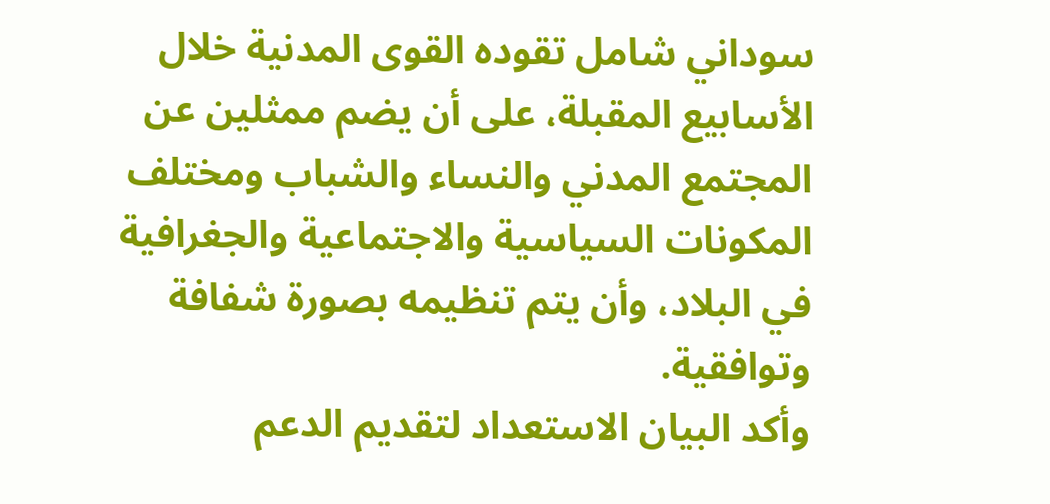سوداني شامل تقوده القوى المدنية خلال الأسابيع المقبلة، على أن يضم ممثلين عن المجتمع المدني والنساء والشباب ومختلف المكونات السياسية والاجتماعية والجغرافية في البلاد، وأن يتم تنظيمه بصورة شفافة وتوافقية.
وأكد البيان الاستعداد لتقديم الدعم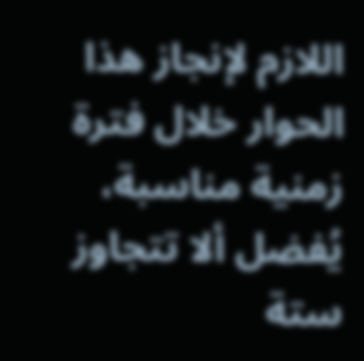اللازم لإنجاز هذا الحوار خلال فترة زمنية مناسبة، يُفضل ألا تتجاوز ستة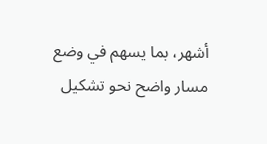أشهر، بما يسهم في وضع مسار واضح نحو تشكيل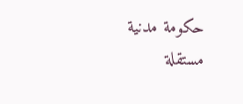حكومة مدنية مستقلة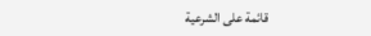قائمة على الشرعية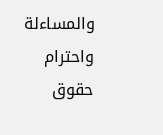والمساءلة واحترام حقوق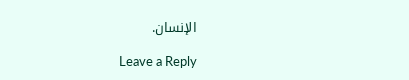الإنسان.

Leave a Reply